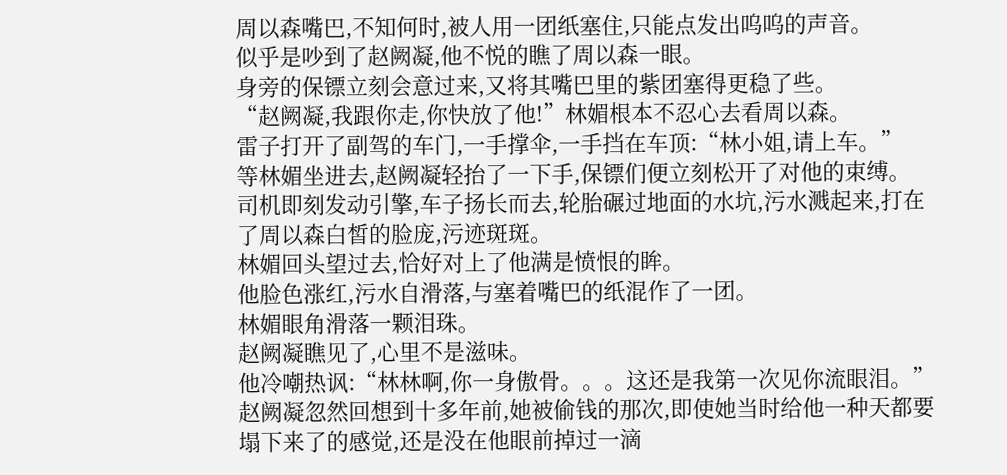周以森嘴巴,不知何时,被人用一团纸塞住,只能点发出呜呜的声音。
似乎是吵到了赵阙凝,他不悦的瞧了周以森一眼。
身旁的保镖立刻会意过来,又将其嘴巴里的紫团塞得更稳了些。
“赵阙凝,我跟你走,你快放了他!”林媚根本不忍心去看周以森。
雷子打开了副驾的车门,一手撑伞,一手挡在车顶:“林小姐,请上车。”
等林媚坐进去,赵阙凝轻抬了一下手,保镖们便立刻松开了对他的束缚。
司机即刻发动引擎,车子扬长而去,轮胎碾过地面的水坑,污水溅起来,打在了周以森白皙的脸庞,污迹斑斑。
林媚回头望过去,恰好对上了他满是愤恨的眸。
他脸色涨红,污水自滑落,与塞着嘴巴的纸混作了一团。
林媚眼角滑落一颗泪珠。
赵阙凝瞧见了,心里不是滋味。
他冷嘲热讽:“林林啊,你一身傲骨。。。这还是我第一次见你流眼泪。”
赵阙凝忽然回想到十多年前,她被偷钱的那次,即使她当时给他一种天都要塌下来了的感觉,还是没在他眼前掉过一滴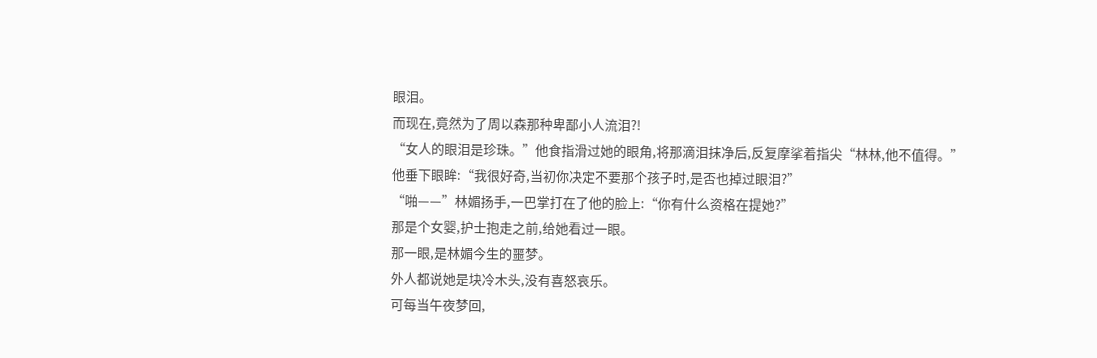眼泪。
而现在,竟然为了周以森那种卑鄙小人流泪?!
“女人的眼泪是珍珠。”他食指滑过她的眼角,将那滴泪抹净后,反复摩挲着指尖“林林,他不值得。”
他垂下眼眸:“我很好奇,当初你决定不要那个孩子时,是否也掉过眼泪?”
“啪——”林媚扬手,一巴掌打在了他的脸上:“你有什么资格在提她?”
那是个女婴,护士抱走之前,给她看过一眼。
那一眼,是林媚今生的噩梦。
外人都说她是块冷木头,没有喜怒哀乐。
可每当午夜梦回,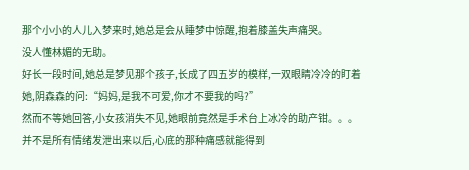那个小小的人儿入梦来时,她总是会从睡梦中惊醒,抱着膝盖失声痛哭。
没人懂林媚的无助。
好长一段时间,她总是梦见那个孩子,长成了四五岁的模样,一双眼睛冷冷的盯着她,阴森森的问:“妈妈,是我不可爱,你才不要我的吗?”
然而不等她回答,小女孩消失不见,她眼前竟然是手术台上冰冷的助产钳。。。
并不是所有情绪发泄出来以后,心底的那种痛感就能得到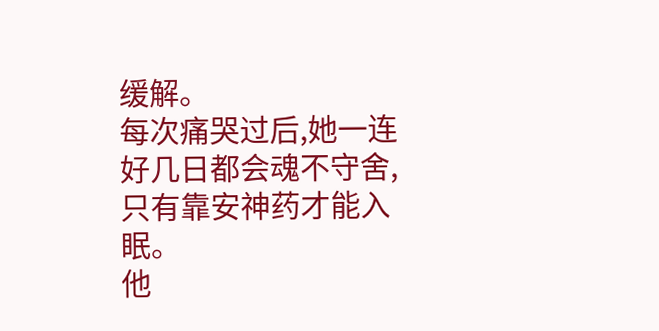缓解。
每次痛哭过后,她一连好几日都会魂不守舍,只有靠安神药才能入眠。
他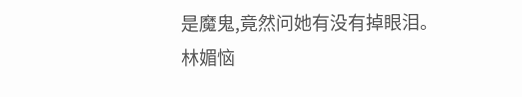是魔鬼,竟然问她有没有掉眼泪。
林媚恼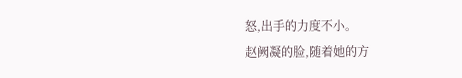怒,出手的力度不小。
赵阙凝的脸,随着她的方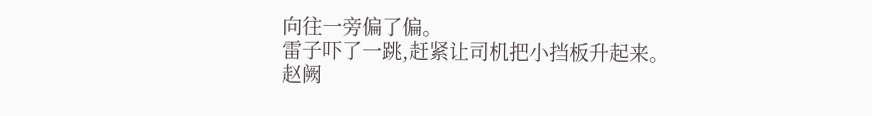向往一旁偏了偏。
雷子吓了一跳,赶紧让司机把小挡板升起来。
赵阙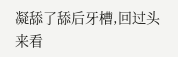凝舔了舔后牙槽,回过头来看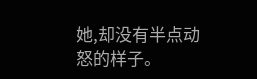她,却没有半点动怒的样子。